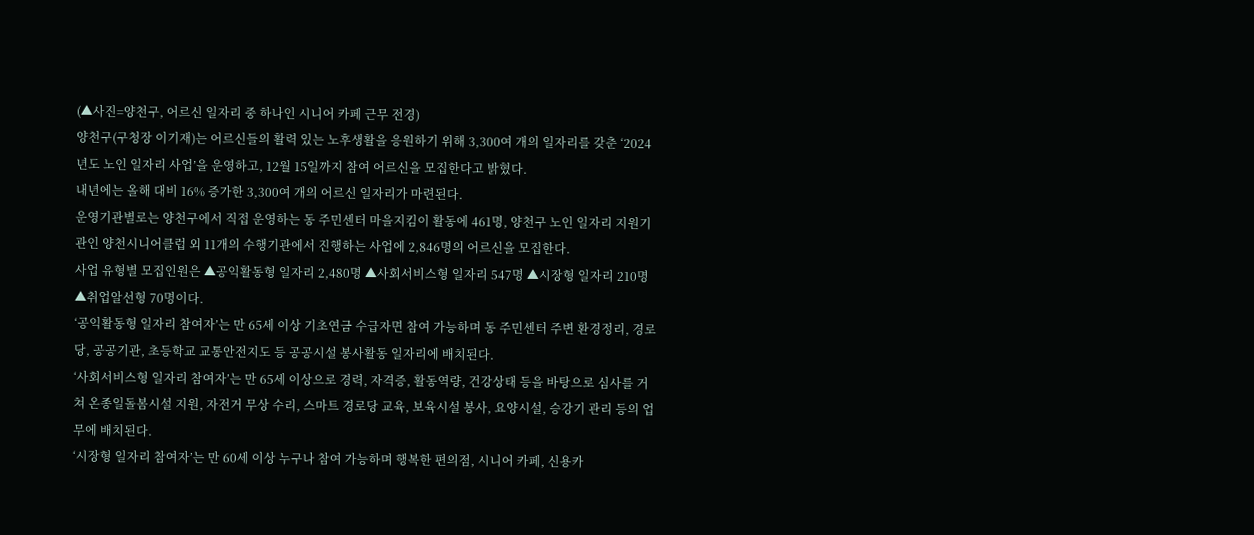(▲사진=양천구, 어르신 일자리 중 하나인 시니어 카페 근무 전경)
양천구(구청장 이기재)는 어르신들의 활력 있는 노후생활을 응원하기 위해 3,300여 개의 일자리를 갖춘 ‘2024년도 노인 일자리 사업’을 운영하고, 12월 15일까지 참여 어르신을 모집한다고 밝혔다.
내년에는 올해 대비 16% 증가한 3,300여 개의 어르신 일자리가 마련된다.
운영기관별로는 양천구에서 직접 운영하는 동 주민센터 마을지킴이 활동에 461명, 양천구 노인 일자리 지원기관인 양천시니어클럽 외 11개의 수행기관에서 진행하는 사업에 2,846명의 어르신을 모집한다.
사업 유형별 모집인원은 ▲공익활동형 일자리 2,480명 ▲사회서비스형 일자리 547명 ▲시장형 일자리 210명 ▲취업알선형 70명이다.
‘공익활동형 일자리 참여자’는 만 65세 이상 기초연금 수급자면 참여 가능하며 동 주민센터 주변 환경정리, 경로당, 공공기관, 초등학교 교통안전지도 등 공공시설 봉사활동 일자리에 배치된다.
‘사회서비스형 일자리 참여자’는 만 65세 이상으로 경력, 자격증, 활동역량, 건강상태 등을 바탕으로 심사를 거쳐 온종일돌봄시설 지원, 자전거 무상 수리, 스마트 경로당 교육, 보육시설 봉사, 요양시설, 승강기 관리 등의 업무에 배치된다.
‘시장형 일자리 참여자’는 만 60세 이상 누구나 참여 가능하며 행복한 편의점, 시니어 카페, 신용카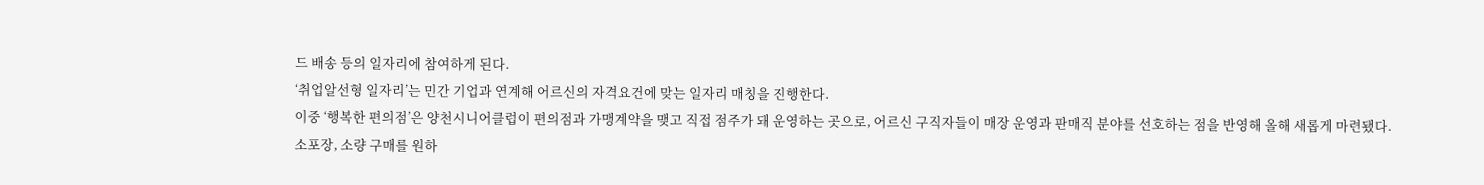드 배송 등의 일자리에 참여하게 된다.
‘취업알선형 일자리’는 민간 기업과 연계해 어르신의 자격요건에 맞는 일자리 매칭을 진행한다.
이중 ‘행복한 편의점’은 양천시니어클럽이 편의점과 가맹계약을 맺고 직접 점주가 돼 운영하는 곳으로, 어르신 구직자들이 매장 운영과 판매직 분야를 선호하는 점을 반영해 올해 새롭게 마련됐다.
소포장, 소량 구매를 원하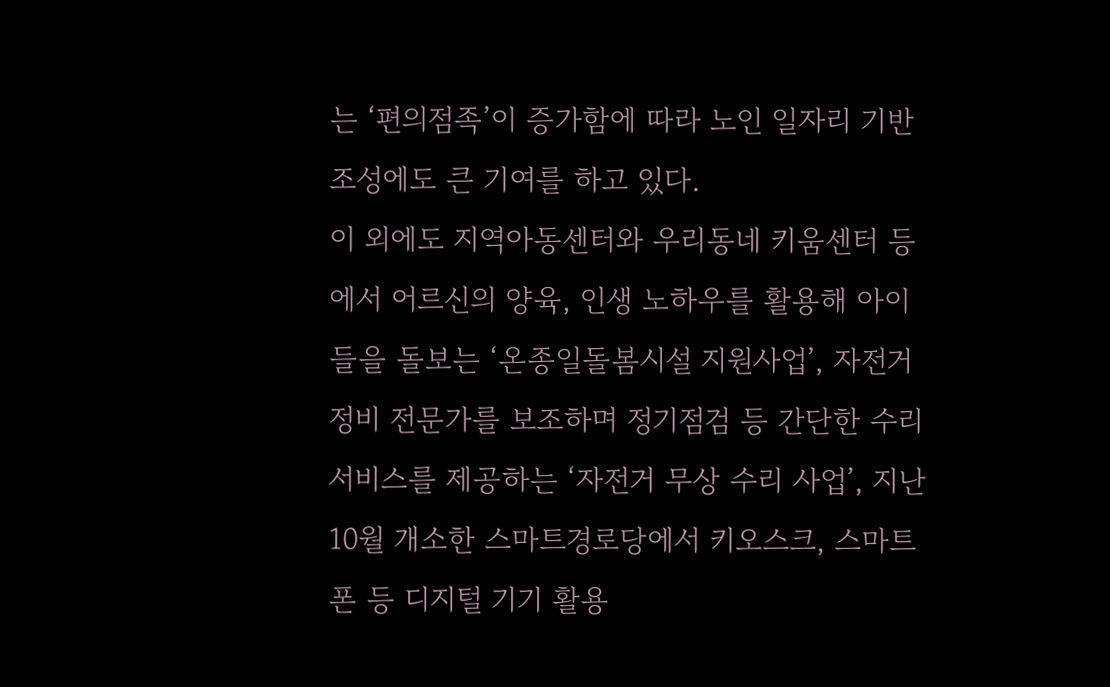는 ‘편의점족’이 증가함에 따라 노인 일자리 기반 조성에도 큰 기여를 하고 있다.
이 외에도 지역아동센터와 우리동네 키움센터 등에서 어르신의 양육, 인생 노하우를 활용해 아이들을 돌보는 ‘온종일돌봄시설 지원사업’, 자전거 정비 전문가를 보조하며 정기점검 등 간단한 수리 서비스를 제공하는 ‘자전거 무상 수리 사업’, 지난 10월 개소한 스마트경로당에서 키오스크, 스마트폰 등 디지털 기기 활용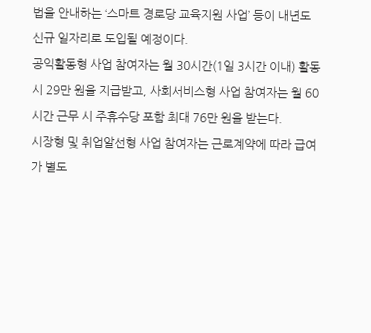법을 안내하는 ‘스마트 경로당 교육지원 사업’ 등이 내년도 신규 일자리로 도입될 예정이다.
공익활동형 사업 참여자는 월 30시간(1일 3시간 이내) 활동 시 29만 원을 지급받고, 사회서비스형 사업 참여자는 월 60시간 근무 시 주휴수당 포함 최대 76만 원을 받는다.
시장형 및 취업알선형 사업 참여자는 근로계약에 따라 급여가 별도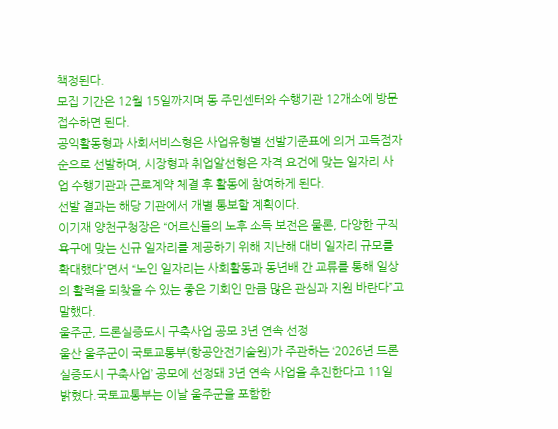책정된다.
모집 기간은 12월 15일까지며 동 주민센터와 수행기관 12개소에 방문 접수하면 된다.
공익활동형과 사회서비스형은 사업유형별 선발기준표에 의거 고득점자순으로 선발하며, 시장형과 취업알선형은 자격 요건에 맞는 일자리 사업 수행기관과 근로계약 체결 후 활동에 참여하게 된다.
선발 결과는 해당 기관에서 개별 통보할 계획이다.
이기재 양천구청장은 “어르신들의 노후 소득 보전은 물론, 다양한 구직 욕구에 맞는 신규 일자리를 제공하기 위해 지난해 대비 일자리 규모를 확대했다”면서 “노인 일자리는 사회활동과 동년배 간 교류를 통해 일상의 활력을 되찾을 수 있는 좋은 기회인 만큼 많은 관심과 지원 바란다”고 말했다.
울주군, 드론실증도시 구축사업 공모 3년 연속 선정
울산 울주군이 국토교통부(항공안전기술원)가 주관하는 ‘2026년 드론실증도시 구축사업’ 공모에 선정돼 3년 연속 사업을 추진한다고 11일 밝혔다.국토교통부는 이날 울주군을 포함한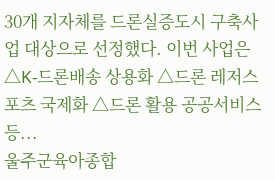30개 지자체를 드론실증도시 구축사업 대상으로 선정했다. 이번 사업은 △K-드론배송 상용화 △드론 레저스포츠 국제화 △드론 활용 공공서비스 등...
울주군육아종합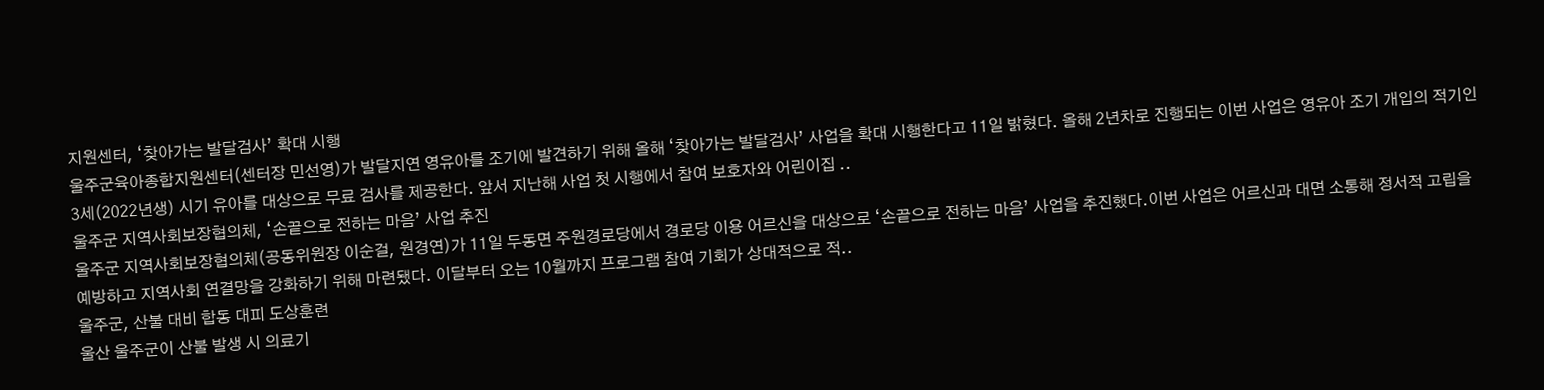지원센터, ‘찾아가는 발달검사’ 확대 시행
울주군육아종합지원센터(센터장 민선영)가 발달지연 영유아를 조기에 발견하기 위해 올해 ‘찾아가는 발달검사’ 사업을 확대 시행한다고 11일 밝혔다. 올해 2년차로 진행되는 이번 사업은 영유아 조기 개입의 적기인 3세(2022년생) 시기 유아를 대상으로 무료 검사를 제공한다. 앞서 지난해 사업 첫 시행에서 참여 보호자와 어린이집 ..
울주군 지역사회보장협의체, ‘손끝으로 전하는 마음’ 사업 추진
울주군 지역사회보장협의체(공동위원장 이순걸, 원경연)가 11일 두동면 주원경로당에서 경로당 이용 어르신을 대상으로 ‘손끝으로 전하는 마음’ 사업을 추진했다.이번 사업은 어르신과 대면 소통해 정서적 고립을 예방하고 지역사회 연결망을 강화하기 위해 마련됐다. 이달부터 오는 10월까지 프로그램 참여 기회가 상대적으로 적..
울주군, 산불 대비 합동 대피 도상훈련
울산 울주군이 산불 발생 시 의료기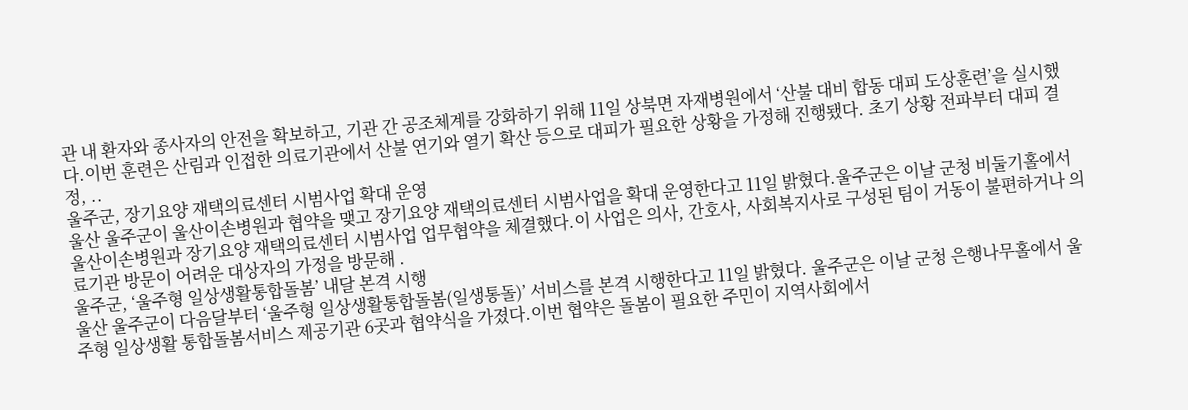관 내 환자와 종사자의 안전을 확보하고, 기관 간 공조체계를 강화하기 위해 11일 상북면 자재병원에서 ‘산불 대비 합동 대피 도상훈련’을 실시했다.이번 훈련은 산림과 인접한 의료기관에서 산불 연기와 열기 확산 등으로 대피가 필요한 상황을 가정해 진행됐다. 초기 상황 전파부터 대피 결정, ..
울주군, 장기요양 재택의료센터 시범사업 확대 운영
울산 울주군이 울산이손병원과 협약을 맺고 장기요양 재택의료센터 시범사업을 확대 운영한다고 11일 밝혔다.울주군은 이날 군청 비둘기홀에서 울산이손병원과 장기요양 재택의료센터 시범사업 업무협약을 체결했다.이 사업은 의사, 간호사, 사회복지사로 구성된 팀이 거동이 불편하거나 의료기관 방문이 어려운 대상자의 가정을 방문해 .
울주군, ‘울주형 일상생활통합돌봄’ 내달 본격 시행
울산 울주군이 다음달부터 ‘울주형 일상생활통합돌봄(일생통돌)’ 서비스를 본격 시행한다고 11일 밝혔다. 울주군은 이날 군청 은행나무홀에서 울주형 일상생활 통합돌봄서비스 제공기관 6곳과 협약식을 가졌다.이번 협약은 돌봄이 필요한 주민이 지역사회에서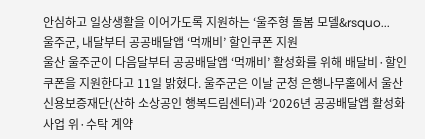안심하고 일상생활을 이어가도록 지원하는 ‘울주형 돌봄 모델&rsquo...
울주군, 내달부터 공공배달앱 ‘먹깨비’ 할인쿠폰 지원
울산 울주군이 다음달부터 공공배달앱 ‘먹깨비’ 활성화를 위해 배달비·할인쿠폰을 지원한다고 11일 밝혔다. 울주군은 이날 군청 은행나무홀에서 울산신용보증재단(산하 소상공인 행복드림센터)과 ‘2026년 공공배달앱 활성화사업 위·수탁 계약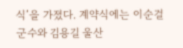식’을 가졌다. 계약식에는 이순걸 군수와 김용길 울산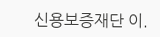신용보증재단 이.